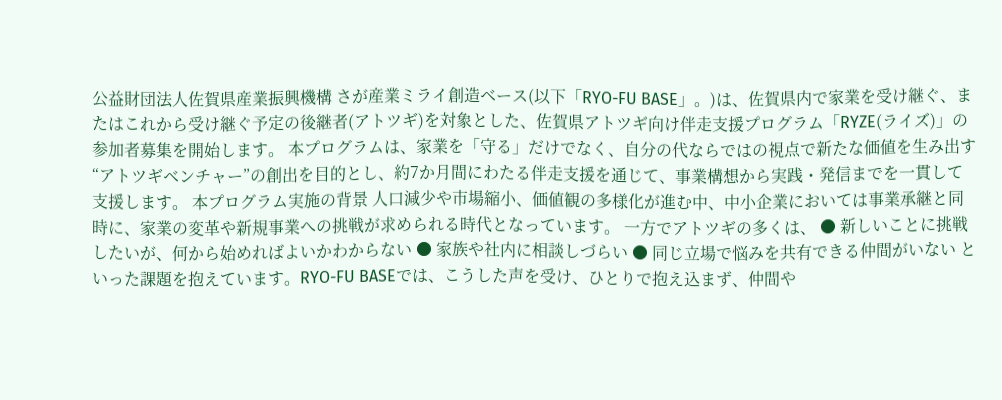公益財団法人佐賀県産業振興機構 さが産業ミライ創造ベース(以下「RYO-FU BASE」。)は、佐賀県内で家業を受け継ぐ、またはこれから受け継ぐ予定の後継者(アトツギ)を対象とした、佐賀県アトツギ向け伴走支援プログラム「RYZE(ライズ)」の参加者募集を開始します。 本プログラムは、家業を「守る」だけでなく、自分の代ならではの視点で新たな価値を生み出す“アトツギベンチャー”の創出を目的とし、約7か月間にわたる伴走支援を通じて、事業構想から実践・発信までを一貫して支援します。 本プログラム実施の背景 人口減少や市場縮小、価値観の多様化が進む中、中小企業においては事業承継と同時に、家業の変革や新規事業への挑戦が求められる時代となっています。 一方でアトツギの多くは、 ● 新しいことに挑戦したいが、何から始めればよいかわからない ● 家族や社内に相談しづらい ● 同じ立場で悩みを共有できる仲間がいない といった課題を抱えています。RYO-FU BASEでは、こうした声を受け、ひとりで抱え込まず、仲間や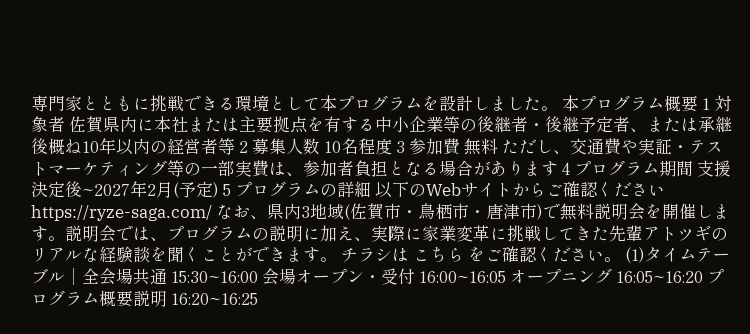専門家とともに挑戦できる環境として本プログラムを設計しました。 本プログラム概要 1 対象者 佐賀県内に本社または主要拠点を有する中小企業等の後継者・後継予定者、または承継後概ね10年以内の経営者等 2 募集人数 10名程度 3 参加費 無料 ただし、交通費や実証・テストマーケティング等の一部実費は、参加者負担となる場合があります 4 プログラム期間 支援決定後~2027年2月(予定) 5 プログラムの詳細 以下のWebサイトからご確認ください https://ryze-saga.com/ なお、県内3地域(佐賀市・鳥栖市・唐津市)で無料説明会を開催します。説明会では、プログラムの説明に加え、実際に家業変革に挑戦してきた先輩アトツギのリアルな経験談を聞くことができます。 チラシは こちら をご確認ください。 (1)タイムテーブル│全会場共通 15:30~16:00 会場オープン・受付 16:00~16:05 オープニング 16:05~16:20 プログラム概要説明 16:20~16:25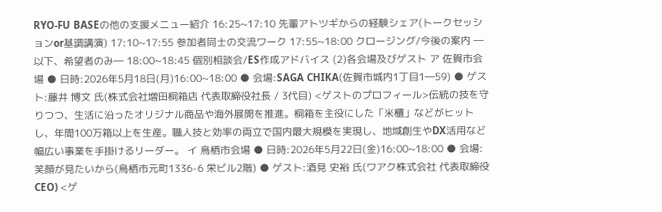RYO-FU BASEの他の支援メニュー紹介 16:25~17:10 先輩アトツギからの経験シェア(トークセッションor基調講演) 17:10~17:55 参加者同士の交流ワーク 17:55~18:00 クロージング/今後の案内 ―以下、希望者のみ― 18:00~18:45 個別相談会/ES作成アドバイス (2)各会場及びゲスト ア 佐賀市会場 ● 日時:2026年5月18日(月)16:00~18:00 ● 会場:SAGA CHIKA(佐賀市城内1丁目1―59) ● ゲスト:藤井 博文 氏(株式会社増田桐箱店 代表取締役社長 / 3代目) <ゲストのプロフィール>伝統の技を守りつつ、生活に沿ったオリジナル商品や海外展開を推進。桐箱を主役にした「米櫃」などがヒットし、年間100万箱以上を生産。職人技と効率の両立で国内最大規模を実現し、地域創生やDX活用など幅広い事業を手掛けるリーダー。 イ 鳥栖市会場 ● 日時:2026年5月22日(金)16:00~18:00 ● 会場:笑顔が見たいから(鳥栖市元町1336-6 栄ビル2階) ● ゲスト:酒見 史裕 氏(ワアク株式会社 代表取締役CEO) <ゲ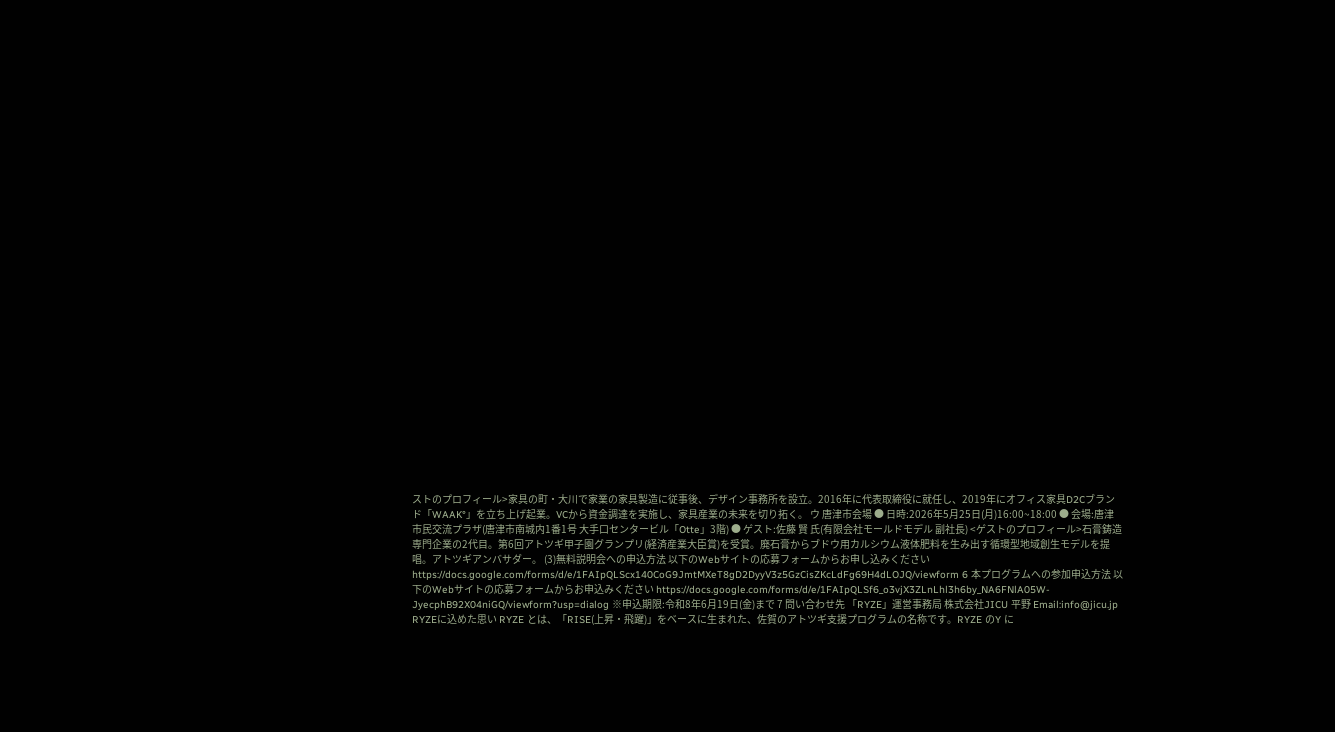ストのプロフィール>家具の町・大川で家業の家具製造に従事後、デザイン事務所を設立。2016年に代表取締役に就任し、2019年にオフィス家具D2Cブランド「WAAK°」を立ち上げ起業。VCから資金調達を実施し、家具産業の未来を切り拓く。 ウ 唐津市会場 ● 日時:2026年5月25日(月)16:00~18:00 ● 会場:唐津市民交流プラザ(唐津市南城内1番1号 大手口センタービル「Otte」3階) ● ゲスト:佐藤 賢 氏(有限会社モールドモデル 副社長) <ゲストのプロフィール>石膏鋳造専門企業の2代目。第6回アトツギ甲子園グランプリ(経済産業大臣賞)を受賞。廃石膏からブドウ用カルシウム液体肥料を生み出す循環型地域創生モデルを提唱。アトツギアンバサダー。 (3)無料説明会への申込方法 以下のWebサイトの応募フォームからお申し込みください https://docs.google.com/forms/d/e/1FAIpQLScx140CoG9JmtMXeT8gD2DyyV3z5GzCisZKcLdFg69H4dLOJQ/viewform 6 本プログラムへの参加申込方法 以下のWebサイトの応募フォームからお申込みください https://docs.google.com/forms/d/e/1FAIpQLSf6_o3vjX3ZLnLhl3h6by_NA6FNlA05W-JyecphB92X04niGQ/viewform?usp=dialog ※申込期限:令和8年6月19日(金)まで 7 問い合わせ先 「RYZE」運営事務局 株式会社JICU 平野 Email:info@jicu.jp RYZEに込めた思い RYZE とは、「RISE(上昇・飛躍)」をベースに生まれた、佐賀のアトツギ支援プログラムの名称です。RYZE のY に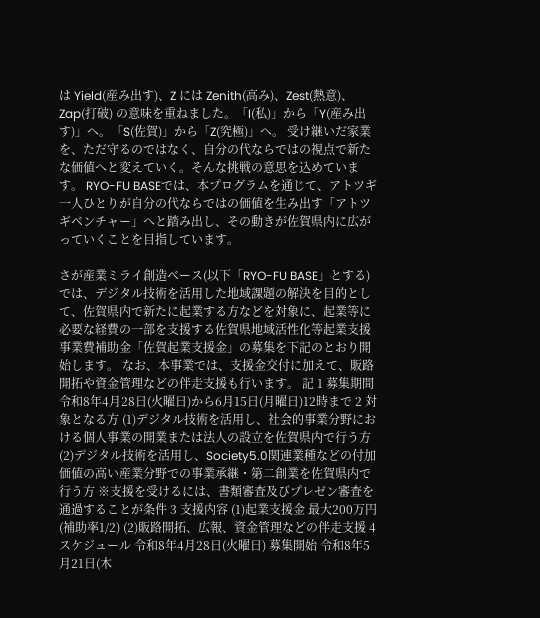は Yield(産み出す)、Z には Zenith(高み)、Zest(熱意)、Zap(打破) の意味を重ねました。「I(私)」から「Y(産み出す)」へ。「S(佐賀)」から「Z(究極)」へ。 受け継いだ家業を、ただ守るのではなく、自分の代ならではの視点で新たな価値へと変えていく。そんな挑戦の意思を込めています。 RYO-FU BASEでは、本プログラムを通じて、アトツギ一人ひとりが自分の代ならではの価値を生み出す「アトツギベンチャー」へと踏み出し、その動きが佐賀県内に広がっていくことを目指しています。

さが産業ミライ創造ベース(以下「RYO-FU BASE」とする)では、デジタル技術を活用した地域課題の解決を目的として、佐賀県内で新たに起業する方などを対象に、起業等に必要な経費の一部を支援する佐賀県地域活性化等起業支援事業費補助金「佐賀起業支援金」の募集を下記のとおり開始します。 なお、本事業では、支援金交付に加えて、販路開拓や資金管理などの伴走支援も行います。 記 1 募集期間 令和8年4月28日(火曜日)から6月15日(月曜日)12時まで 2 対象となる方 (1)デジタル技術を活用し、社会的事業分野における個人事業の開業または法人の設立を佐賀県内で行う方 (2)デジタル技術を活用し、Society5.0関連業種などの付加価値の高い産業分野での事業承継・第二創業を佐賀県内で行う方 ※支援を受けるには、書類審査及びプレゼン審査を通過することが条件 3 支援内容 (1)起業支援金 最大200万円(補助率1/2) (2)販路開拓、広報、資金管理などの伴走支援 4 スケジュール 令和8年4月28日(火曜日) 募集開始 令和8年5月21日(木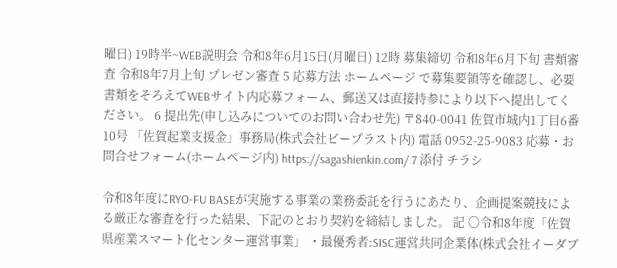曜日) 19時半~WEB説明会 令和8年6月15日(月曜日) 12時 募集締切 令和8年6月下旬 書類審査 令和8年7月上旬 プレゼン審査 5 応募方法 ホームページ で募集要領等を確認し、必要書類をそろえてWEBサイト内応募フォーム、郵送又は直接持参により以下へ提出してください。 6 提出先(申し込みについてのお問い合わせ先) 〒840-0041 佐賀市城内1丁目6番10号 「佐賀起業支援金」事務局(株式会社ビープラスト内) 電話 0952-25-9083 応募・お問合せフォーム(ホームページ内) https://sagashienkin.com/ 7 添付 チラシ

令和8年度にRYO-FU BASEが実施する事業の業務委託を行うにあたり、企画提案競技による厳正な審査を行った結果、下記のとおり契約を締結しました。 記 〇令和8年度「佐賀県産業スマート化センター運営事業」 ・最優秀者:SISC運営共同企業体(株式会社イーダブ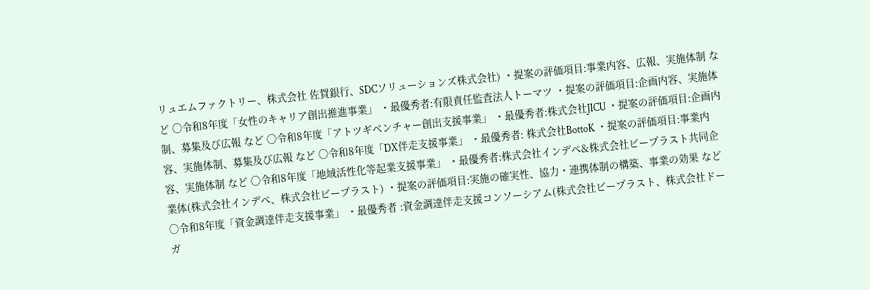リュエムファクトリー、株式会社 佐賀銀行、SDCソリューションズ株式会社) ・提案の評価項目:事業内容、広報、実施体制 など 〇令和8年度「女性のキャリア創出推進事業」 ・最優秀者:有限責任監査法人トーマツ ・提案の評価項目:企画内容、実施体制、募集及び広報 など 〇令和8年度「アトツギベンチャー創出支援事業」 ・最優秀者:株式会社JICU ・提案の評価項目:企画内容、実施体制、募集及び広報 など 〇令和8年度「DX伴走支援事業」 ・最優秀者: 株式会社BottoK ・提案の評価項目:事業内容、実施体制 など 〇令和8年度「地域活性化等起業支援事業」 ・最優秀者:株式会社インデペ&株式会社ビープラスト共同企業体(株式会社インデペ、株式会社ビープラスト) ・提案の評価項目:実施の確実性、協力・連携体制の構築、事業の効果 など ○令和8年度「資金調達伴走支援事業」 ・最優秀者 :資金調達伴走支援コンソーシアム(株式会社ビープラスト、株式会社ドーガ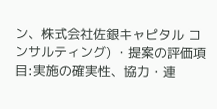ン、株式会社佐銀キャピタル コンサルティング) ・提案の評価項目:実施の確実性、協力・連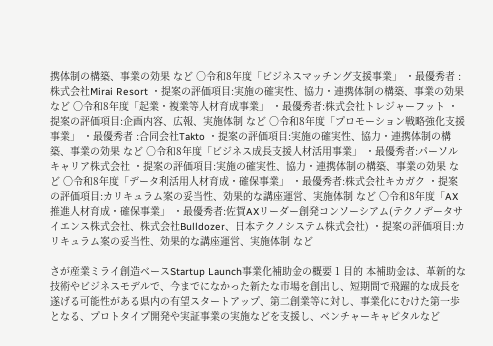携体制の構築、事業の効果 など ○令和8年度「ビジネスマッチング支援事業」 ・最優秀者 :株式会社Mirai Resort ・提案の評価項目:実施の確実性、協力・連携体制の構築、事業の効果 など 〇令和8年度「起業・複業等人材育成事業」 ・最優秀者:株式会社トレジャーフット ・提案の評価項目:企画内容、広報、実施体制 など ○令和8年度「プロモーション戦略強化支援事業」 ・最優秀者 :合同会社Takto ・提案の評価項目:実施の確実性、協力・連携体制の構築、事業の効果 など ○令和8年度「ビジネス成長支援人材活用事業」 ・最優秀者:パーソルキャリア株式会社 ・提案の評価項目:実施の確実性、協力・連携体制の構築、事業の効果 など 〇令和8年度「データ利活用人材育成・確保事業」 ・最優秀者:株式会社キカガク ・提案の評価項目:カリキュラム案の妥当性、効果的な講座運営、実施体制 など 〇令和8年度「AX推進人材育成・確保事業」 ・最優秀者:佐賀AXリーダー創発コンソーシアム(テクノデータサイエンス株式会社、株式会社Bulldozer、日本テクノシステム株式会社) ・提案の評価項目:カリキュラム案の妥当性、効果的な講座運営、実施体制 など

さが産業ミライ創造ベースStartup Launch事業化補助金の概要 1 目的 本補助金は、革新的な技術やビジネスモデルで、今までになかった新たな市場を創出し、短期間で飛躍的な成長を遂げる可能性がある県内の有望スタートアップ、第二創業等に対し、事業化にむけた第一歩となる、プロトタイプ開発や実証事業の実施などを支援し、ベンチャーキャピタルなど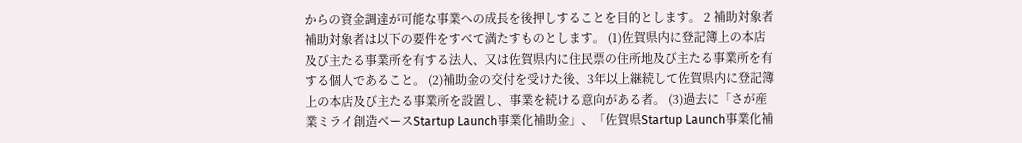からの資金調達が可能な事業への成長を後押しすることを目的とします。 2 補助対象者 補助対象者は以下の要件をすべて満たすものとします。 (1)佐賀県内に登記簿上の本店及び主たる事業所を有する法人、又は佐賀県内に住民票の住所地及び主たる事業所を有する個人であること。 (2)補助金の交付を受けた後、3年以上継続して佐賀県内に登記簿上の本店及び主たる事業所を設置し、事業を続ける意向がある者。 (3)過去に「さが産業ミライ創造ベースStartup Launch事業化補助金」、「佐賀県Startup Launch事業化補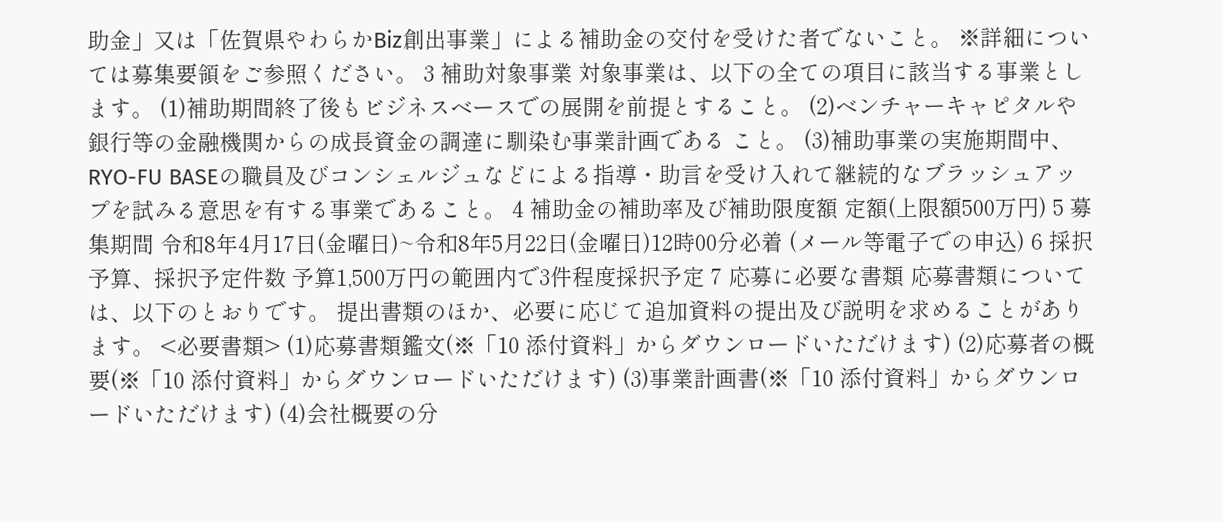助金」又は「佐賀県やわらかBiz創出事業」による補助金の交付を受けた者でないこと。 ※詳細については募集要領をご参照ください。 3 補助対象事業 対象事業は、以下の全ての項目に該当する事業とします。 (1)補助期間終了後もビジネスベースでの展開を前提とすること。 (2)ベンチャーキャピタルや銀行等の金融機関からの成長資金の調達に馴染む事業計画である こと。 (3)補助事業の実施期間中、RYO-FU BASEの職員及びコンシェルジュなどによる指導・助言を受け入れて継続的なブラッシュアップを試みる意思を有する事業であること。 4 補助金の補助率及び補助限度額 定額(上限額500万円) 5 募集期間 令和8年4月17日(金曜日)~令和8年5月22日(金曜日)12時00分必着 (メール等電子での申込) 6 採択予算、採択予定件数 予算1,500万円の範囲内で3件程度採択予定 7 応募に必要な書類 応募書類については、以下のとおりです。 提出書類のほか、必要に応じて追加資料の提出及び説明を求めることがあります。 <必要書類> (1)応募書類鑑文(※「10 添付資料」からダウンロードいただけます) (2)応募者の概要(※「10 添付資料」からダウンロードいただけます) (3)事業計画書(※「10 添付資料」からダウンロードいただけます) (4)会社概要の分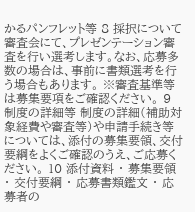かるパンフレット等 8 採択について 審査会にて、プレゼンテーション審査を行い選考します。なお、応募多数の場合は、事前に書類選考を行う場合もあります。 ※審査基準等は募集要項をご確認ください。 9 制度の詳細等 制度の詳細(補助対象経費や審査等)や申請手続き等については、添付の募集要領、交付要綱をよくご確認のうえ、ご応募ください。 10 添付資料 ・ 募集要領 ・ 交付要綱 ・ 応募書類鑑文 ・ 応募者の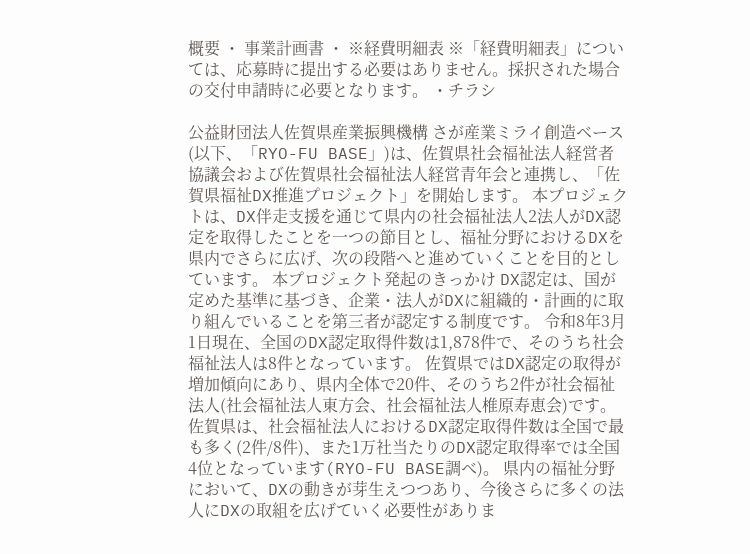概要 ・ 事業計画書 ・ ※経費明細表 ※「経費明細表」については、応募時に提出する必要はありません。採択された場合の交付申請時に必要となります。 ・チラシ

公益財団法人佐賀県産業振興機構 さが産業ミライ創造ベース(以下、「RYO-FU BASE」)は、佐賀県社会福祉法人経営者協議会および佐賀県社会福祉法人経営青年会と連携し、「佐賀県福祉DX推進プロジェクト」を開始します。 本プロジェクトは、DX伴走支援を通じて県内の社会福祉法人2法人がDX認定を取得したことを一つの節目とし、福祉分野におけるDXを県内でさらに広げ、次の段階へと進めていくことを目的としています。 本プロジェクト発起のきっかけ DX認定は、国が定めた基準に基づき、企業・法人がDXに組織的・計画的に取り組んでいることを第三者が認定する制度です。 令和8年3月1日現在、全国のDX認定取得件数は1,878件で、そのうち社会福祉法人は8件となっています。 佐賀県ではDX認定の取得が増加傾向にあり、県内全体で20件、そのうち2件が社会福祉法人(社会福祉法人東方会、社会福祉法人椎原寿恵会)です。佐賀県は、社会福祉法人におけるDX認定取得件数は全国で最も多く(2件/8件)、また1万社当たりのDX認定取得率では全国4位となっています(RYO-FU BASE調べ)。 県内の福祉分野において、DXの動きが芽生えつつあり、今後さらに多くの法人にDXの取組を広げていく必要性がありま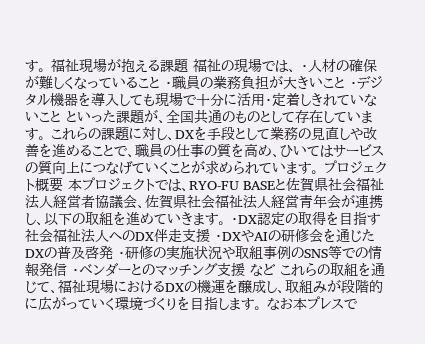す。 福祉現場が抱える課題 福祉の現場では、 ・人材の確保が難しくなっていること ・職員の業務負担が大きいこと ・デジタル機器を導入しても現場で十分に活用・定着しきれていないこと といった課題が、全国共通のものとして存在しています。 これらの課題に対し、DXを手段として業務の見直しや改善を進めることで、職員の仕事の質を高め、ひいてはサービスの質向上につなげていくことが求められています。 プロジェクト概要 本プロジェクトでは、RYO-FU BASEと佐賀県社会福祉法人経営者協議会、佐賀県社会福祉法人経営青年会が連携し、以下の取組を進めていきます。 ・DX認定の取得を目指す社会福祉法人へのDX伴走支援 ・DXやAIの研修会を通じたDXの普及啓発 ・研修の実施状況や取組事例のSNS等での情報発信 ・ベンダーとのマッチング支援 など これらの取組を通じて、福祉現場におけるDXの機運を醸成し、取組みが段階的に広がっていく環境づくりを目指します。 なお本プレスで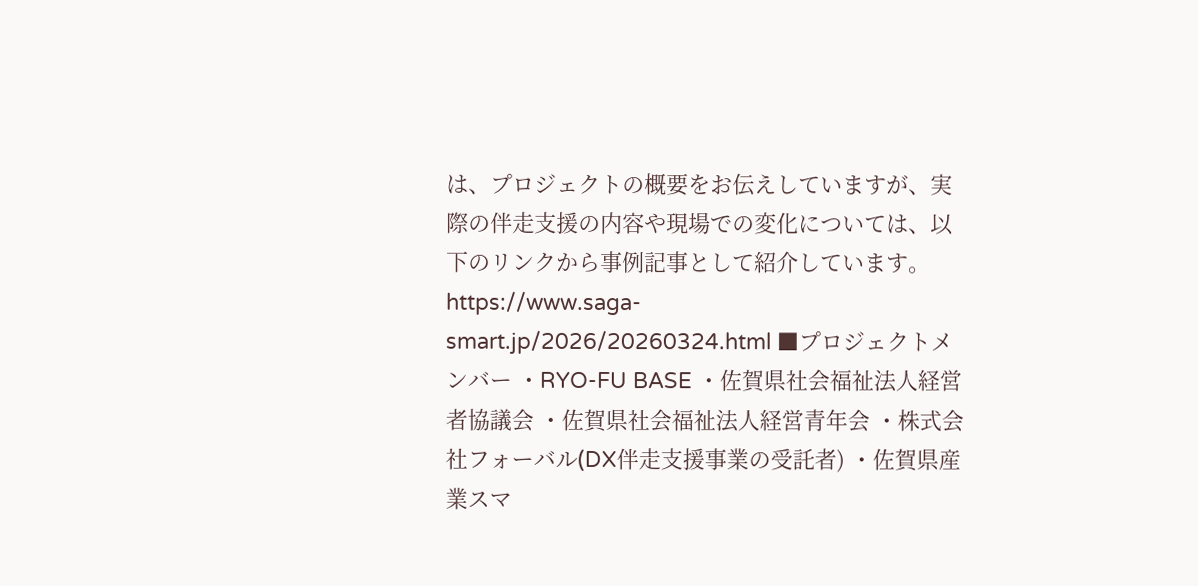は、プロジェクトの概要をお伝えしていますが、実際の伴走支援の内容や現場での変化については、以下のリンクから事例記事として紹介しています。 https://www.saga-smart.jp/2026/20260324.html ■プロジェクトメンバー ・RYO-FU BASE ・佐賀県社会福祉法人経営者協議会 ・佐賀県社会福祉法人経営青年会 ・株式会社フォーバル(DX伴走支援事業の受託者) ・佐賀県産業スマ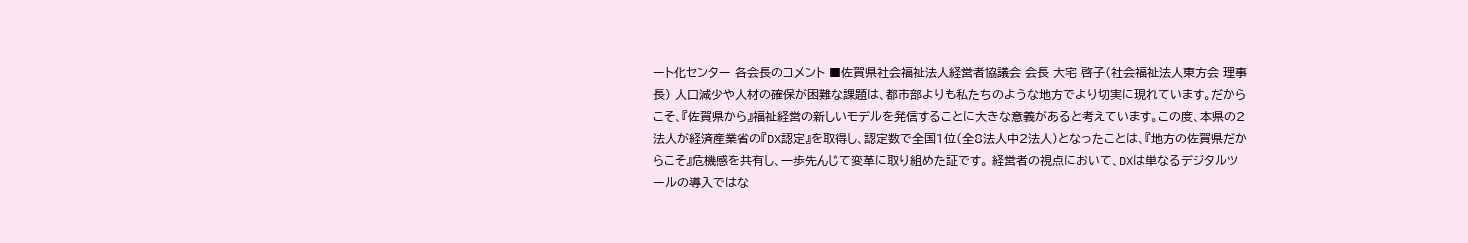ート化センター 各会長のコメント ■佐賀県社会福祉法人経営者協議会 会長 大宅 啓子(社会福祉法人東方会 理事長) 人口減少や人材の確保が困難な課題は、都市部よりも私たちのような地方でより切実に現れています。だからこそ、『佐賀県から』福祉経営の新しいモデルを発信することに大きな意義があると考えています。この度、本県の2法人が経済産業省の『DX認定』を取得し、認定数で全国1位(全8法人中2法人)となったことは、『地方の佐賀県だからこそ』危機感を共有し、一歩先んじて変革に取り組めた証です。 経営者の視点において、DXは単なるデジタルツールの導入ではな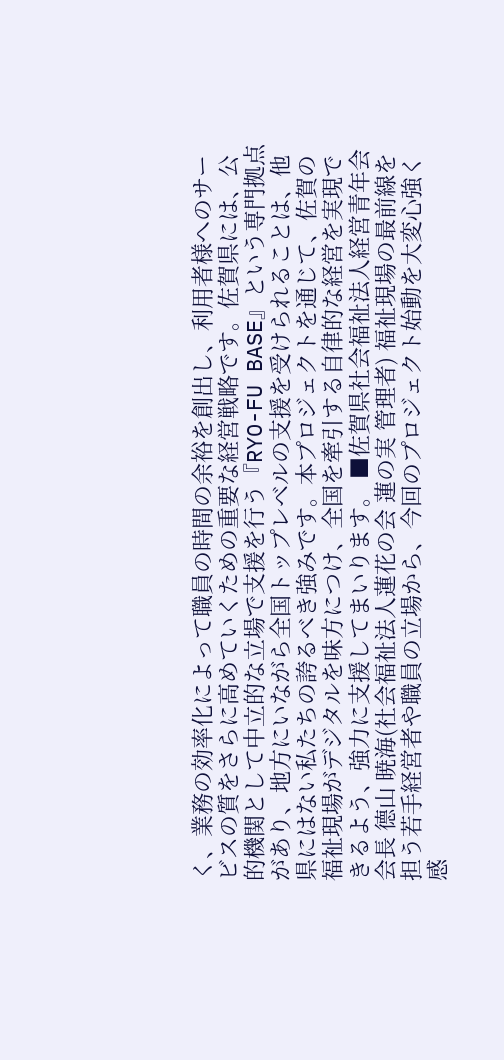く、業務の効率化によって職員の時間の余裕を創出し、利用者様へのサービスの質をさらに高めていくための重要な経営戦略です。佐賀県には、公的機関として中立的な立場で支援を行う『RYO-FU BASE』という専門拠点があり、地方にいながら全国トップレベルの支援を受けられることは、他県にはない私たちの誇るべき強みです。本プロジェクトを通じて、佐賀の福祉現場がデジタルを味方につけ、全国を牽引する自律的な経営を実現できるよう、強力に支援してまいります。 ■佐賀県社会福祉法人経営青年会 会長 德山 暁海(社会福祉法人蓮花の会 蓮の実 管理者) 福祉現場の最前線を担う若手経営者や職員の立場から、今回のプロジェクト始動を大変心強く感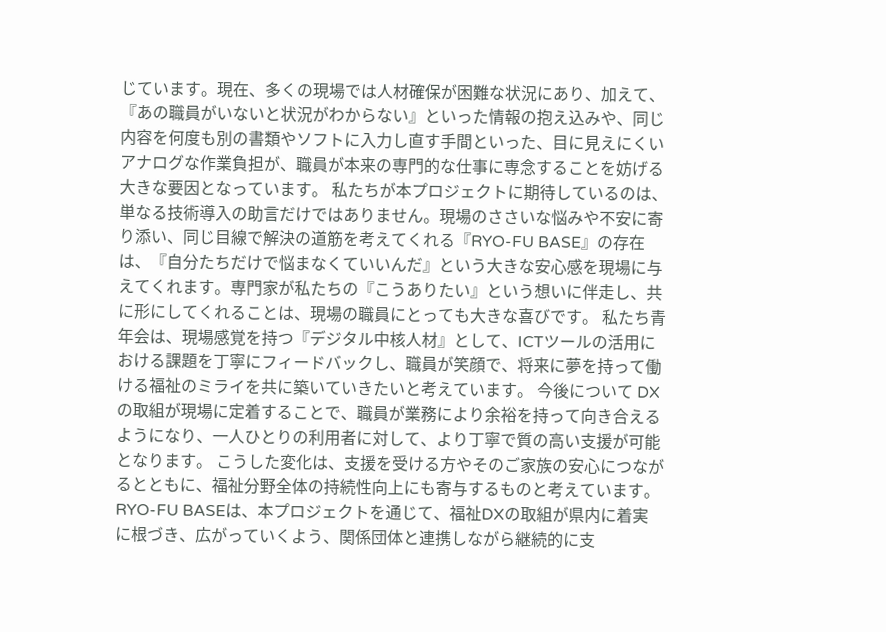じています。現在、多くの現場では人材確保が困難な状況にあり、加えて、『あの職員がいないと状況がわからない』といった情報の抱え込みや、同じ内容を何度も別の書類やソフトに入力し直す手間といった、目に見えにくいアナログな作業負担が、職員が本来の専門的な仕事に専念することを妨げる大きな要因となっています。 私たちが本プロジェクトに期待しているのは、単なる技術導入の助言だけではありません。現場のささいな悩みや不安に寄り添い、同じ目線で解決の道筋を考えてくれる『RYO-FU BASE』の存在は、『自分たちだけで悩まなくていいんだ』という大きな安心感を現場に与えてくれます。専門家が私たちの『こうありたい』という想いに伴走し、共に形にしてくれることは、現場の職員にとっても大きな喜びです。 私たち青年会は、現場感覚を持つ『デジタル中核人材』として、ICTツールの活用における課題を丁寧にフィードバックし、職員が笑顔で、将来に夢を持って働ける福祉のミライを共に築いていきたいと考えています。 今後について DXの取組が現場に定着することで、職員が業務により余裕を持って向き合えるようになり、一人ひとりの利用者に対して、より丁寧で質の高い支援が可能となります。 こうした変化は、支援を受ける方やそのご家族の安心につながるとともに、福祉分野全体の持続性向上にも寄与するものと考えています。 RYO-FU BASEは、本プロジェクトを通じて、福祉DXの取組が県内に着実に根づき、広がっていくよう、関係団体と連携しながら継続的に支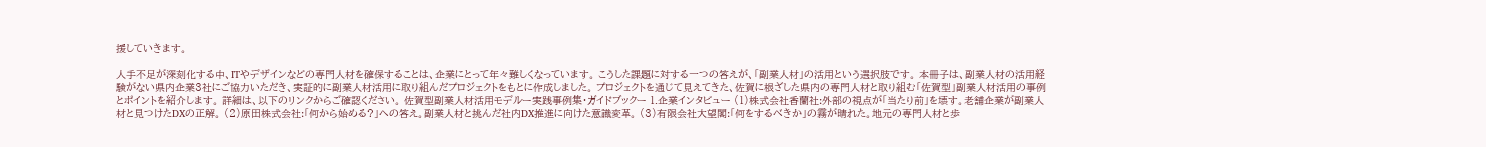援していきます。

人手不足が深刻化する中、ITやデザインなどの専門人材を確保することは、企業にとって年々難しくなっています。 こうした課題に対する一つの答えが、「副業人材」の活用という選択肢です。 本冊子は、副業人材の活用経験がない県内企業3社にご協力いただき、実証的に副業人材活用に取り組んだプロジェクトをもとに作成しました。 プロジェクトを通じて見えてきた、佐賀に根ざした県内の専門人材と取り組む「佐賀型」副業人材活用の事例とポイントを紹介します。 詳細は、以下のリンクからご確認ください。 佐賀型副業人材活用モデルー実践事例集・ガイドブックー 1.企業インタビュー (1)株式会社香蘭社:外部の視点が「当たり前」を壊す。老舗企業が副業人材と見つけたDXの正解。 (2)原田株式会社:「何から始める?」への答え。副業人材と挑んだ社内DX推進に向けた意識変革。 (3)有限会社大望閣:「何をするべきか」の霧が晴れた。地元の専門人材と歩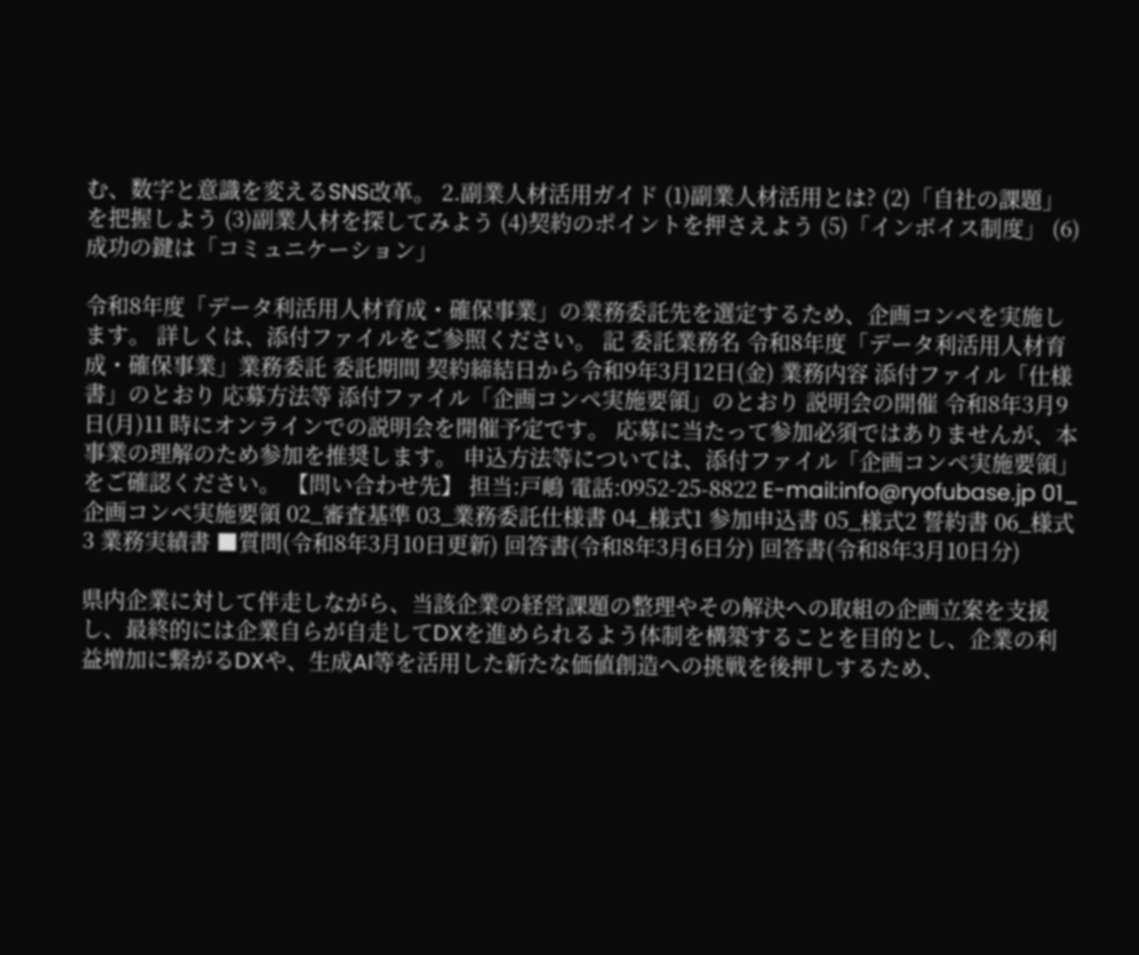む、数字と意識を変えるSNS改革。 2.副業人材活用ガイド (1)副業人材活用とは? (2)「自社の課題」を把握しよう (3)副業人材を探してみよう (4)契約のポイントを押さえよう (5)「インボイス制度」 (6)成功の鍵は「コミュニケーション」

令和8年度「データ利活用人材育成・確保事業」の業務委託先を選定するため、企画コンペを実施します。 詳しくは、添付ファイルをご参照ください。 記 委託業務名 令和8年度「データ利活用人材育成・確保事業」業務委託 委託期間 契約締結日から令和9年3月12日(金) 業務内容 添付ファイル「仕様書」のとおり 応募方法等 添付ファイル「企画コンペ実施要領」のとおり 説明会の開催 令和8年3月9日(月)11 時にオンラインでの説明会を開催予定です。 応募に当たって参加必須ではありませんが、本事業の理解のため参加を推奨します。 申込方法等については、添付ファイル「企画コンペ実施要領」をご確認ください。 【問い合わせ先】 担当:戸嶋 電話:0952-25-8822 E-mail:info@ryofubase.jp 01_企画コンペ実施要領 02_審査基準 03_業務委託仕様書 04_様式1 参加申込書 05_様式2 誓約書 06_様式3 業務実績書 ■質問(令和8年3月10日更新) 回答書(令和8年3月6日分) 回答書(令和8年3月10日分)

県内企業に対して伴走しながら、当該企業の経営課題の整理やその解決への取組の企画立案を支援し、最終的には企業自らが自走してDXを進められるよう体制を構築することを目的とし、企業の利益増加に繋がるDXや、生成AI等を活用した新たな価値創造への挑戦を後押しするため、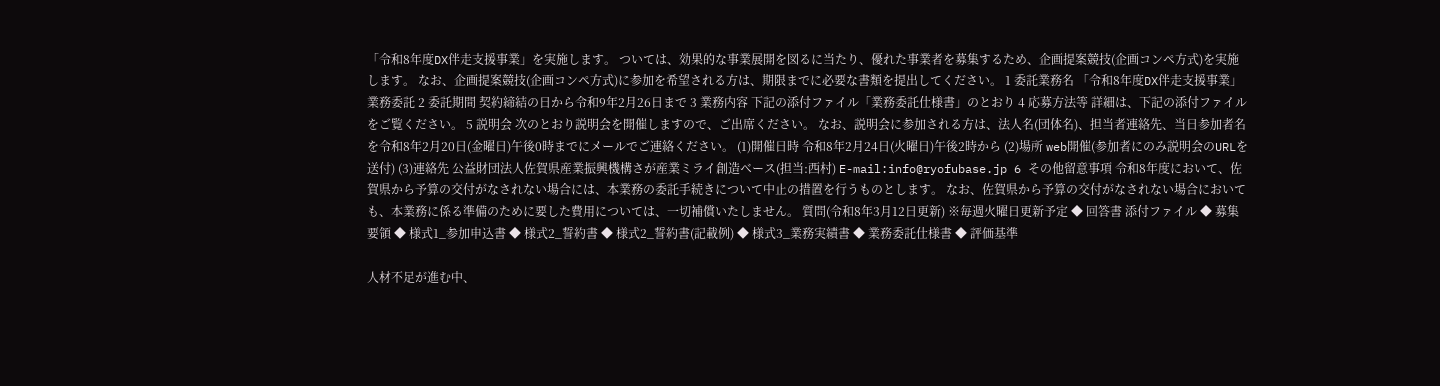「令和8年度DX伴走支援事業」を実施します。 ついては、効果的な事業展開を図るに当たり、優れた事業者を募集するため、企画提案競技(企画コンペ方式)を実施します。 なお、企画提案競技(企画コンペ方式)に参加を希望される方は、期限までに必要な書類を提出してください。 1 委託業務名 「令和8年度DX伴走支援事業」業務委託 2 委託期間 契約締結の日から令和9年2月26日まで 3 業務内容 下記の添付ファイル「業務委託仕様書」のとおり 4 応募方法等 詳細は、下記の添付ファイルをご覧ください。 5 説明会 次のとおり説明会を開催しますので、ご出席ください。 なお、説明会に参加される方は、法人名(団体名)、担当者連絡先、当日参加者名を令和8年2月20日(金曜日)午後0時までにメールでご連絡ください。 (1)開催日時 令和8年2月24日(火曜日)午後2時から (2)場所 web開催(参加者にのみ説明会のURLを送付) (3)連絡先 公益財団法人佐賀県産業振興機構さが産業ミライ創造ベース(担当:西村) E-mail:info@ryofubase.jp 6 その他留意事項 令和8年度において、佐賀県から予算の交付がなされない場合には、本業務の委託手続きについて中止の措置を行うものとします。 なお、佐賀県から予算の交付がなされない場合においても、本業務に係る準備のために要した費用については、一切補償いたしません。 質問(令和8年3月12日更新) ※毎週火曜日更新予定 ◆ 回答書 添付ファイル ◆ 募集要領 ◆ 様式1_参加申込書 ◆ 様式2_誓約書 ◆ 様式2_誓約書(記載例) ◆ 様式3_業務実績書 ◆ 業務委託仕様書 ◆ 評価基準

人材不足が進む中、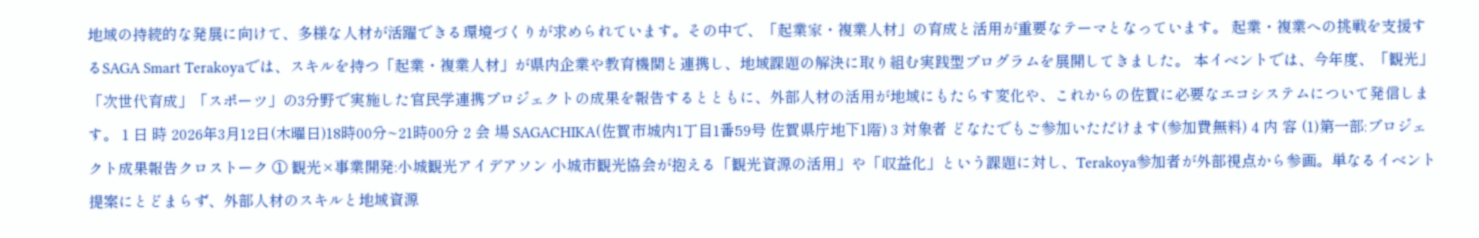地域の持続的な発展に向けて、多様な人材が活躍できる環境づくりが求められています。その中で、「起業家・複業人材」の育成と活用が重要なテーマとなっています。 起業・複業への挑戦を支援するSAGA Smart Terakoyaでは、スキルを持つ「起業・複業人材」が県内企業や教育機関と連携し、地域課題の解決に取り組む実践型プログラムを展開してきました。 本イベントでは、今年度、「観光」「次世代育成」「スポーツ」の3分野で実施した官民学連携プロジェクトの成果を報告するとともに、外部人材の活用が地域にもたらす変化や、これからの佐賀に必要なエコシステムについて発信します。 1 日 時 2026年3月12日(木曜日)18時00分~21時00分 2 会 場 SAGACHIKA(佐賀市城内1丁目1番59号 佐賀県庁地下1階) 3 対象者 どなたでもご参加いただけます(参加費無料) 4 内 容 (1)第一部:プロジェクト成果報告クロストーク ① 観光×事業開発:小城観光アイデアソン 小城市観光協会が抱える「観光資源の活用」や「収益化」という課題に対し、Terakoya参加者が外部視点から参画。単なるイベント提案にとどまらず、外部人材のスキルと地域資源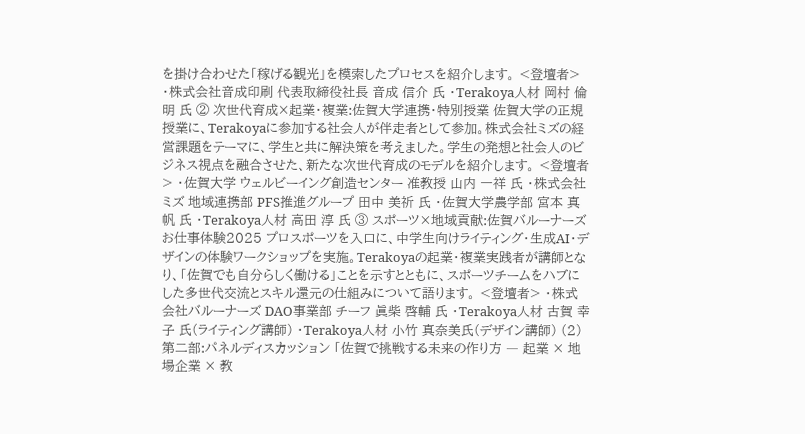を掛け合わせた「稼げる観光」を模索したプロセスを紹介します。 <登壇者> ・株式会社音成印刷 代表取締役社長 音成 信介 氏 ・Terakoya人材 岡村 倫明 氏 ② 次世代育成×起業・複業:佐賀大学連携・特別授業 佐賀大学の正規授業に、Terakoyaに参加する社会人が伴走者として参加。株式会社ミズの経営課題をテーマに、学生と共に解決策を考えました。学生の発想と社会人のビジネス視点を融合させた、新たな次世代育成のモデルを紹介します。 <登壇者> ・佐賀大学 ウェルビーイング創造センター 准教授 山内 一祥 氏 ・株式会社ミズ 地域連携部 PFS推進グループ 田中 美祈 氏 ・佐賀大学農学部 宮本 真帆 氏 ・Terakoya人材 高田 淳 氏 ③ スポーツ×地域貢献:佐賀バルーナーズお仕事体験2025 プロスポーツを入口に、中学生向けライティング・生成AI・デザインの体験ワークショップを実施。Terakoyaの起業・複業実践者が講師となり、「佐賀でも自分らしく働ける」ことを示すとともに、スポーツチームをハブにした多世代交流とスキル還元の仕組みについて語ります。 <登壇者> ・株式会社バルーナーズ DAO事業部 チーフ 眞柴 啓輔 氏 ・Terakoya人材 古賀 幸子 氏(ライティング講師) ・Terakoya人材 小竹 真奈美氏(デザイン講師) (2)第二部:パネルディスカッション 「佐賀で挑戦する未来の作り方 ― 起業 × 地場企業 × 教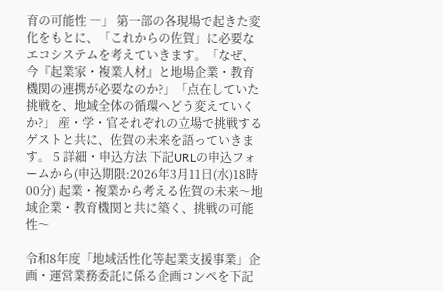育の可能性 ―」 第一部の各現場で起きた変化をもとに、「これからの佐賀」に必要なエコシステムを考えていきます。「なぜ、今『起業家・複業人材』と地場企業・教育機関の連携が必要なのか?」「点在していた挑戦を、地域全体の循環へどう変えていくか?」 産・学・官それぞれの立場で挑戦するゲストと共に、佐賀の未来を語っていきます。 5 詳細・申込方法 下記URLの申込フォームから(申込期限:2026年3月11日(水)18時00分) 起業・複業から考える佐賀の未来〜地域企業・教育機関と共に築く、挑戦の可能性〜

令和8年度「地域活性化等起業支援事業」企画・運営業務委託に係る企画コンペを下記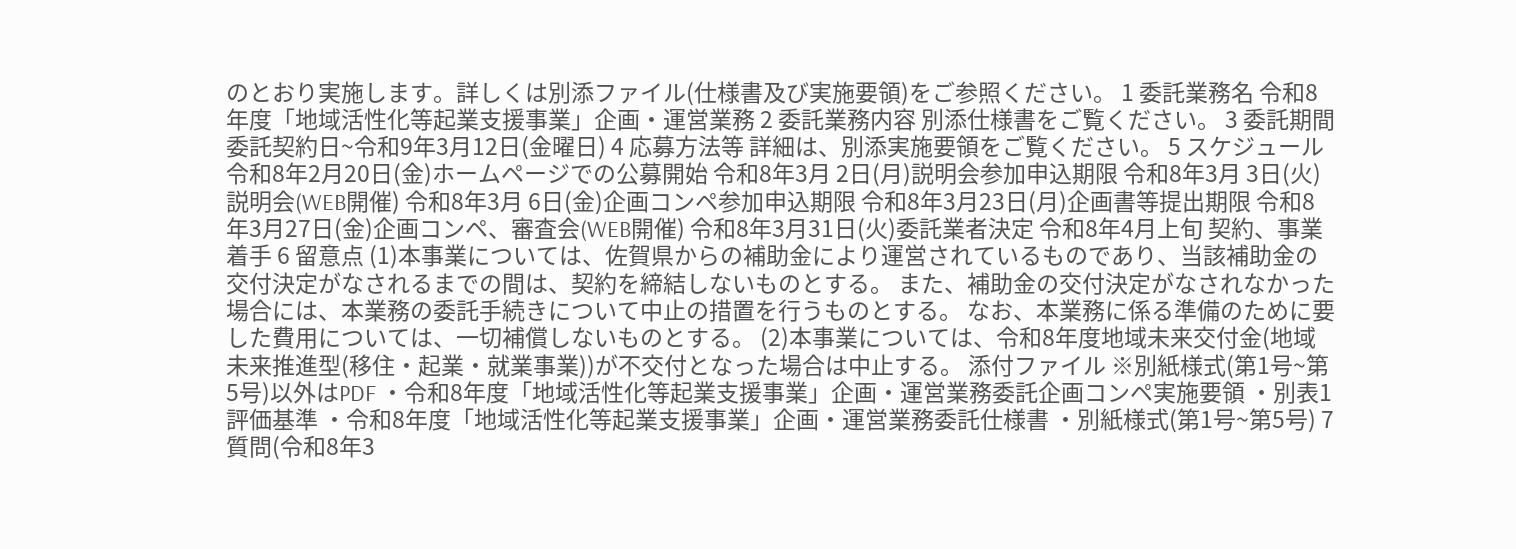のとおり実施します。詳しくは別添ファイル(仕様書及び実施要領)をご参照ください。 1 委託業務名 令和8年度「地域活性化等起業支援事業」企画・運営業務 2 委託業務内容 別添仕様書をご覧ください。 3 委託期間 委託契約日~令和9年3月12日(金曜日) 4 応募方法等 詳細は、別添実施要領をご覧ください。 5 スケジュール 令和8年2月20日(金)ホームページでの公募開始 令和8年3月 2日(月)説明会参加申込期限 令和8年3月 3日(火)説明会(WEB開催) 令和8年3月 6日(金)企画コンペ参加申込期限 令和8年3月23日(月)企画書等提出期限 令和8年3月27日(金)企画コンペ、審査会(WEB開催) 令和8年3月31日(火)委託業者決定 令和8年4月上旬 契約、事業着手 6 留意点 (1)本事業については、佐賀県からの補助金により運営されているものであり、当該補助金の交付決定がなされるまでの間は、契約を締結しないものとする。 また、補助金の交付決定がなされなかった場合には、本業務の委託手続きについて中止の措置を行うものとする。 なお、本業務に係る準備のために要した費用については、一切補償しないものとする。 (2)本事業については、令和8年度地域未来交付金(地域未来推進型(移住・起業・就業事業))が不交付となった場合は中止する。 添付ファイル ※別紙様式(第1号~第5号)以外はPDF ・令和8年度「地域活性化等起業支援事業」企画・運営業務委託企画コンペ実施要領 ・別表1 評価基準 ・令和8年度「地域活性化等起業支援事業」企画・運営業務委託仕様書 ・別紙様式(第1号~第5号) 7 質問(令和8年3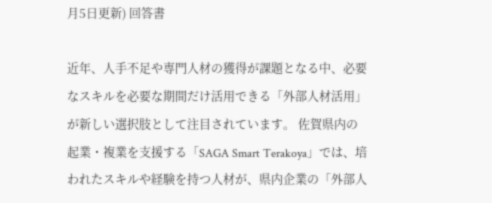月5日更新) 回答書

近年、人手不足や専門人材の獲得が課題となる中、必要なスキルを必要な期間だけ活用できる「外部人材活用」が新しい選択肢として注目されています。 佐賀県内の起業・複業を支援する「SAGA Smart Terakoya」では、培われたスキルや経験を持つ人材が、県内企業の「外部人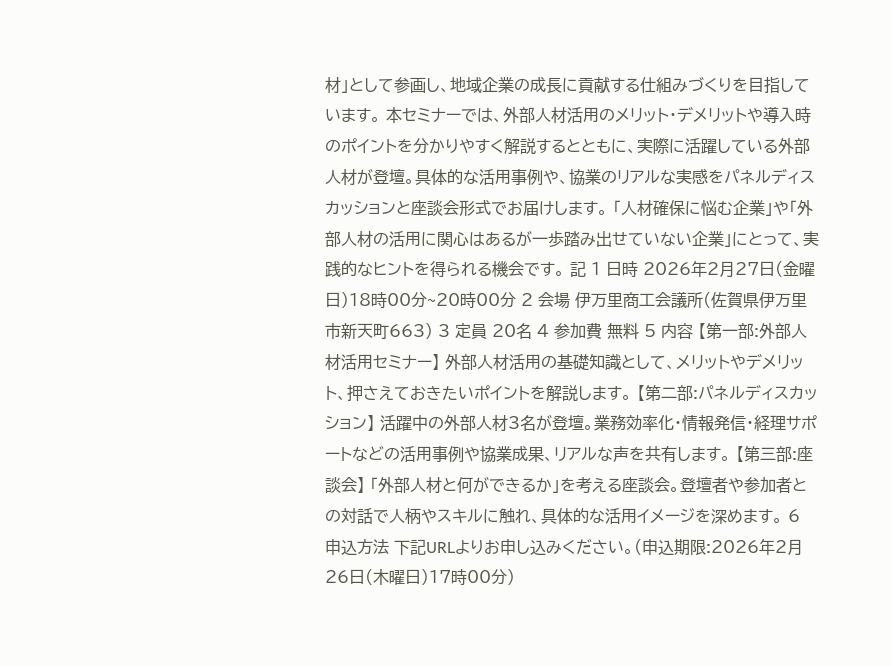材」として参画し、地域企業の成長に貢献する仕組みづくりを目指しています。 本セミナーでは、外部人材活用のメリット・デメリットや導入時のポイントを分かりやすく解説するとともに、実際に活躍している外部人材が登壇。具体的な活用事例や、協業のリアルな実感をパネルディスカッションと座談会形式でお届けします。 「人材確保に悩む企業」や「外部人材の活用に関心はあるが一歩踏み出せていない企業」にとって、実践的なヒントを得られる機会です。 記 1 日時 2026年2月27日(金曜日)18時00分~20時00分 2 会場 伊万里商工会議所(佐賀県伊万里市新天町663) 3 定員 20名 4 参加費 無料 5 内容 【第一部:外部人材活用セミナー】 外部人材活用の基礎知識として、メリットやデメリット、押さえておきたいポイントを解説します。 【第二部:パネルディスカッション】 活躍中の外部人材3名が登壇。業務効率化・情報発信・経理サポートなどの活用事例や協業成果、リアルな声を共有します。 【第三部:座談会】 「外部人材と何ができるか」を考える座談会。登壇者や参加者との対話で人柄やスキルに触れ、具体的な活用イメージを深めます。 6 申込方法 下記URLよりお申し込みください。(申込期限:2026年2月26日(木曜日)17時00分)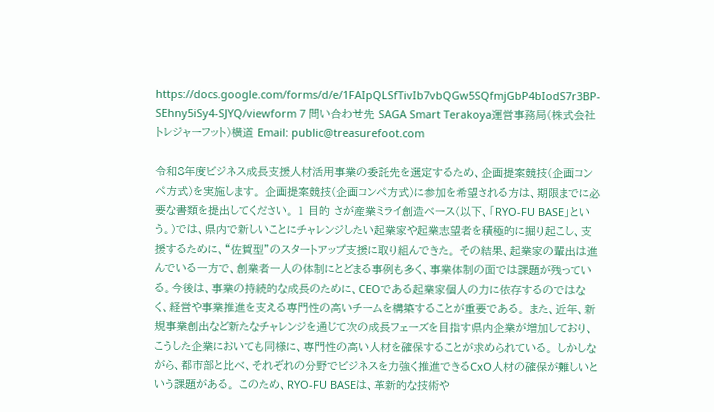https://docs.google.com/forms/d/e/1FAIpQLSfTivIb7vbQGw5SQfmjGbP4bIodS7r3BP-SEhny5iSy4-SJYQ/viewform 7 問い合わせ先 SAGA Smart Terakoya運営事務局(株式会社トレジャーフット)横道 Email: public@treasurefoot.com

令和8年度ビジネス成長支援人材活用事業の委託先を選定するため、企画提案競技(企画コンペ方式)を実施します。 企画提案競技(企画コンペ方式)に参加を希望される方は、期限までに必要な書類を提出してください。 1 目的 さが産業ミライ創造ベース(以下、「RYO-FU BASE」という。)では、県内で新しいことにチャレンジしたい起業家や起業志望者を積極的に掘り起こし、支援するために、“佐賀型”のスタートアップ支援に取り組んできた。 その結果、起業家の輩出は進んでいる一方で、創業者一人の体制にとどまる事例も多く、事業体制の面では課題が残っている。今後は、事業の持続的な成長のために、CEOである起業家個人の力に依存するのではなく、経営や事業推進を支える専門性の高いチームを構築することが重要である。 また、近年、新規事業創出など新たなチャレンジを通じて次の成長フェーズを目指す県内企業が増加しており、こうした企業においても同様に、専門性の高い人材を確保することが求められている。 しかしながら、都市部と比べ、それぞれの分野でビジネスを力強く推進できるCxO人材の確保が難しいという課題がある。 このため、RYO-FU BASEは、革新的な技術や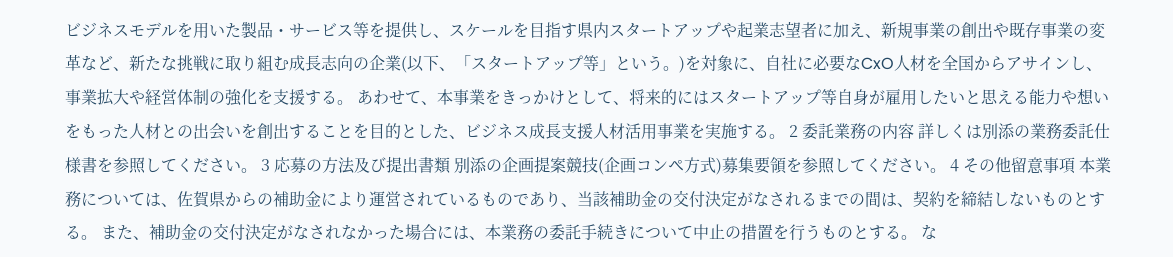ビジネスモデルを用いた製品・サービス等を提供し、スケールを目指す県内スタートアップや起業志望者に加え、新規事業の創出や既存事業の変革など、新たな挑戦に取り組む成長志向の企業(以下、「スタートアップ等」という。)を対象に、自社に必要なCxO人材を全国からアサインし、事業拡大や経営体制の強化を支援する。 あわせて、本事業をきっかけとして、将来的にはスタートアップ等自身が雇用したいと思える能力や想いをもった人材との出会いを創出することを目的とした、ビジネス成長支援人材活用事業を実施する。 2 委託業務の内容 詳しくは別添の業務委託仕様書を参照してください。 3 応募の方法及び提出書類 別添の企画提案競技(企画コンペ方式)募集要領を参照してください。 4 その他留意事項 本業務については、佐賀県からの補助金により運営されているものであり、当該補助金の交付決定がなされるまでの間は、契約を締結しないものとする。 また、補助金の交付決定がなされなかった場合には、本業務の委託手続きについて中止の措置を行うものとする。 な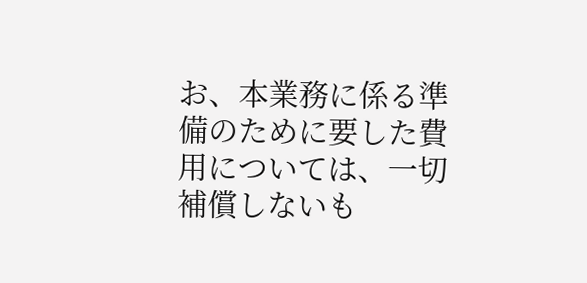お、本業務に係る準備のために要した費用については、一切補償しないも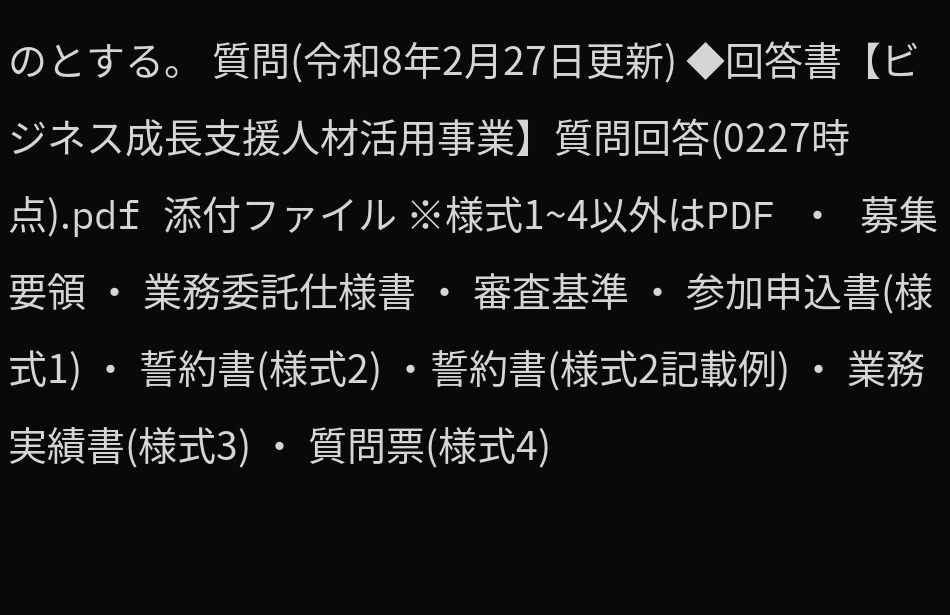のとする。 質問(令和8年2月27日更新) ◆回答書【ビジネス成長支援人材活用事業】質問回答(0227時点).pdf 添付ファイル ※様式1~4以外はPDF ・ 募集要領 ・ 業務委託仕様書 ・ 審査基準 ・ 参加申込書(様式1) ・ 誓約書(様式2) ・誓約書(様式2記載例) ・ 業務実績書(様式3) ・ 質問票(様式4)